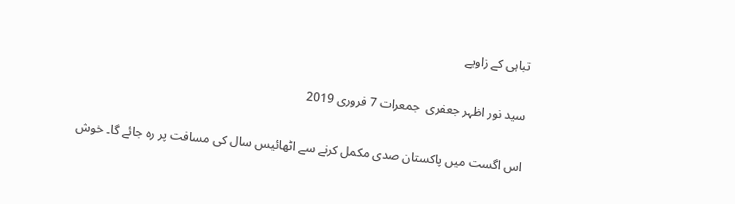تباہی کے زاویے

سید نور اظہر جعفری  جمعرات 7 فروری 2019

اس اگست میں پاکستان صدی مکمل کرنے سے اٹھائیس سال کی مسافت پر رہ جائے گا۔ خوش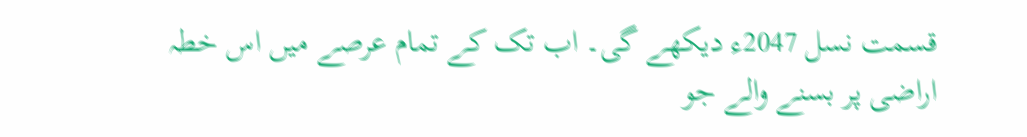قسمت نسل 2047ء دیکھے گی۔ اب تک کے تمام عرصے میں اس خطہ اراضی پر بسنے والے جو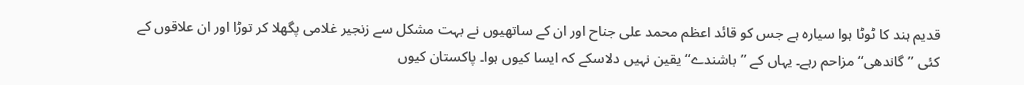قدیم ہند کا ٹوٹا ہوا سیارہ ہے جس کو قائد اعظم محمد علی جناح اور ان کے ساتھیوں نے بہت مشکل سے زنجیر غلامی پگھلا کر توڑا اور ان علاقوں کے کئی ’’گاندھی‘‘ مزاحم رہے۔ یہاں کے ’’باشندے‘‘ یقین نہیں دلاسکے کہ ایسا کیوں ہوا۔ پاکستان کیوں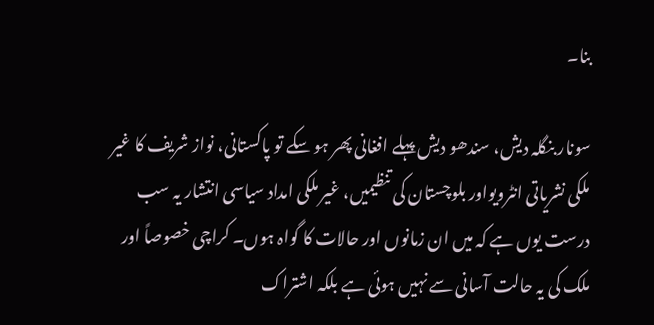بنا۔

سونار بنگلہ دیش، سندھو دیش پہلے افغانی پھر ہو سکے تو پاکستانی، نواز شریف کا غیر ملکی نشریاتی انٹرویواور بلوچستان کی تنظیمیں، غیر ملکی امداد سیاسی انتشار یہ سب درست یوں ہے کہ میں ان زمانوں اور حالات کا گواہ ہوں۔ کراچی خصوصاً اور ملک کی یہ حالت آسانی سے نہیں ہوئی ہے بلکہ اشتراک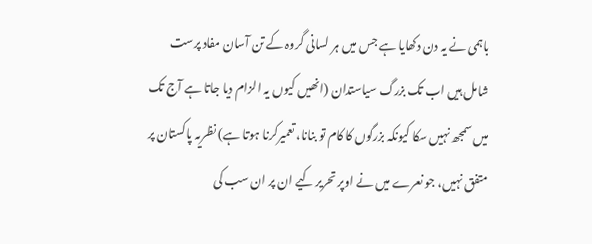باہمی نے یہ دن دکھایا ہے جس میں ہر لسانی گروہ کے تن آسان مفاد پرست شامل ہیں اب تک بزرگ سیاستدان (انھیں کیوں یہ الزام دیا جاتا ہے آج تک میں سمجھ نہیں سکا کیونکہ بزرگوں کا کام تو بنانا، تعمیرکرنا ہوتا ہے) نظریہ پاکستان پر متفق نہیں، جو نعرے میں نے اوپر تحریر کیے ان پر ان سب کی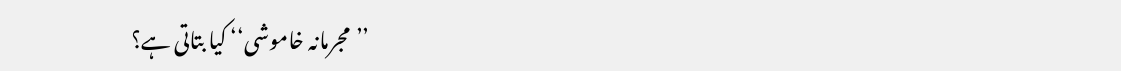’’مجرمانہ خاموشی‘‘ کیا بتاتی ہے؟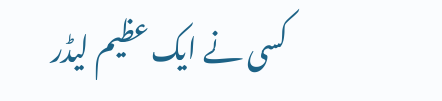کسی نے ایک عظیم لیڈر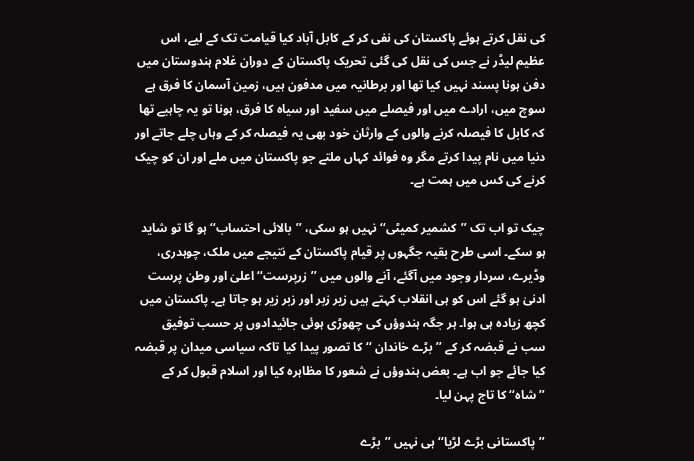کی نقل کرتے ہوئے پاکستان کی نفی کر کے کابل آباد کیا قیامت تک کے لیے، اس عظیم لیڈر نے جس کی نقل کی گئی تحریک پاکستان کے دوران غلام ہندوستان میں دفن ہونا پسند نہیں کیا تھا اور برطانیہ میں مدفون ہیں، زمین آسمان کا فرق ہے سوچ میں، ارادے میں اور فیصلے میں سفید اور سیاہ کا فرق، ہونا تو یہ چاہیے تھا کہ کابل کا فیصلہ کرنے والوں کے وارثان خود بھی یہ فیصلہ کر کے وہاں چلے جاتے اور دنیا میں نام پیدا کرتے مگر وہ فوائد کہاں ملتے جو پاکستان میں ملے اور ان کو چیک کرنے کی کس میں ہمت ہے۔

چیک تو اب تک ’’کشمیر کمیٹی‘‘ نہیں ہو سکی، ’’بالائی احتساب‘‘ ہو گا تو شاید ہو سکے۔ اسی طرح بقیہ جگہوں پر قیام پاکستان کے نتیجے میں ملک، چوہدری، وڈیرے، سردار وجود میں آگئے، آنے والوں میں ’’زرپرست‘‘ اعلیٰ اور وطن پرست ادنیٰ ہو گئے اس کو ہی انقلاب کہتے ہیں زیر زبر اور زبر زیر ہو جاتا ہے۔ پاکستان میں کچھ زیادہ ہی ہوا۔ ہر جگہ ہندوؤں کی چھوڑی ہوئی جائیدادوں پر حسب توفیق سب نے قبضہ کر کے ’’ بڑے خاندان ‘‘ کا تصور پیدا کیا تاکہ سیاسی میدان پر قبضہ کیا جائے جو اب ہے۔ بعض ہندوؤں نے شعور کا مظاہرہ کیا اور اسلام قبول کر کے ’’شاہ‘‘ کا تاج پہن لیا۔

’’پاکستانی بڑے لڑیا‘‘ ہی نہیں ’’بڑے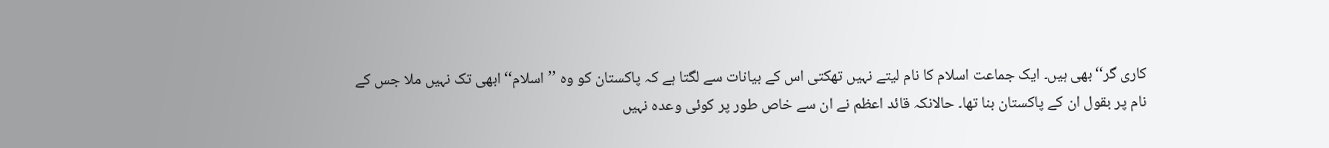کاری گر‘‘ بھی ہیں۔ ایک جماعت اسلام کا نام لیتے نہیں تھکتی اس کے بیانات سے لگتا ہے کہ پاکستان کو وہ ’’اسلام‘‘ ابھی تک نہیں ملا جس کے نام پر بقول ان کے پاکستان بنا تھا۔ حالانکہ قائد اعظم نے ان سے خاص طور پر کوئی وعدہ نہیں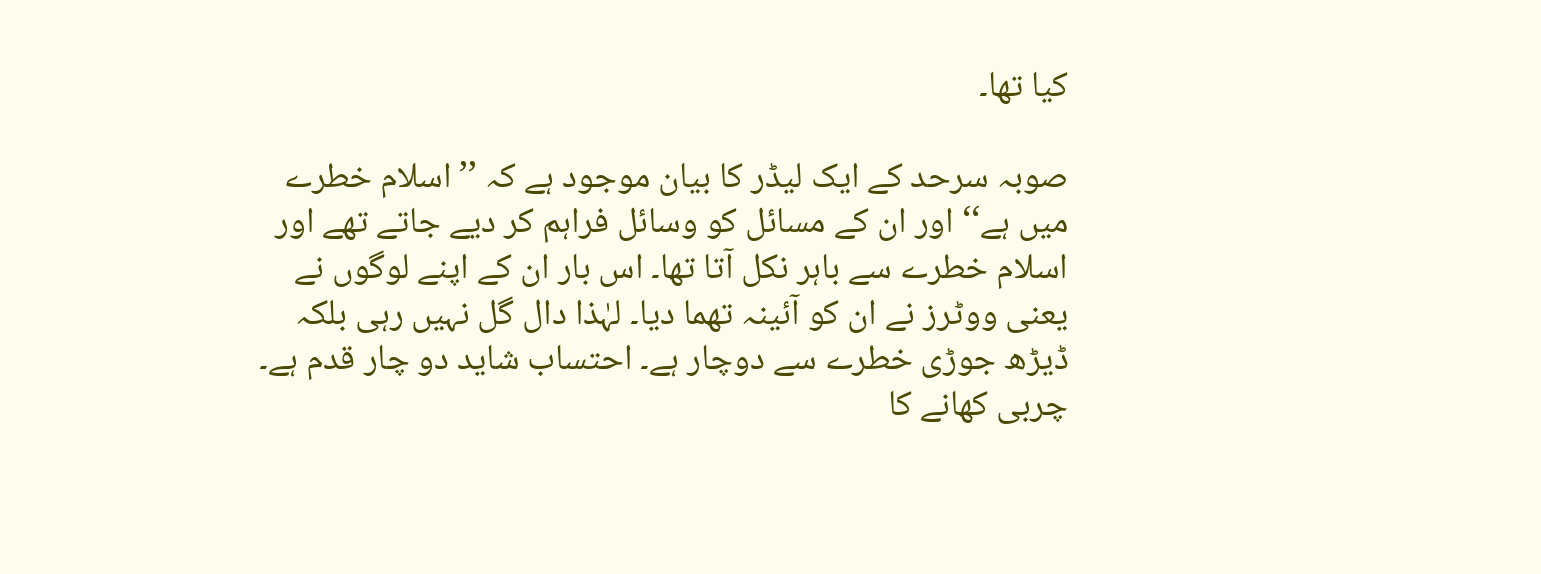کیا تھا۔

صوبہ سرحد کے ایک لیڈر کا بیان موجود ہے کہ ’’اسلام خطرے میں ہے‘‘ اور ان کے مسائل کو وسائل فراہم کر دیے جاتے تھے اور اسلام خطرے سے باہر نکل آتا تھا۔ اس بار ان کے اپنے لوگوں نے یعنی ووٹرز نے ان کو آئینہ تھما دیا۔ لہٰذا دال گل نہیں رہی بلکہ ڈیڑھ جوڑی خطرے سے دوچار ہے۔ احتساب شاید دو چار قدم ہے۔ چربی کھانے کا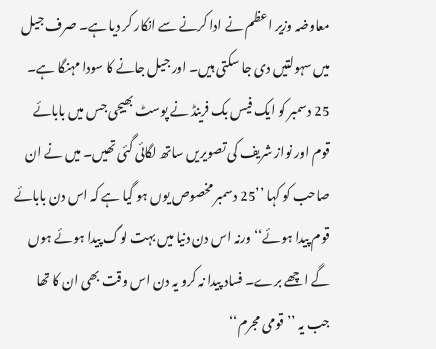معاوضہ وزیر اعظم نے ادا کرنے سے انکار کر دیا ہے۔ صرف جیل میں سہولتیں دی جا سکتی ہیں۔ اور جیل جانے کا سودا مہنگا ہے۔ 25 دسمبر کو ایک فیس بک فرینڈ نے پوسٹ بھیجی جس میں بابائے قوم اور نواز شریف کی تصویریں ساتھ لگائی گئی تھیں۔ میں نے ان صاحب کو کہا ’’25 دسمبر مخصوص یوں ہو گیا ہے کہ اس دن بابائے قوم پیدا ہوئے‘‘ ورنہ اس دن دنیا میں بہت لوگ پیدا ہوئے ہوں گے اچھے برے۔ فساد پیدا نہ کرو یہ دن اس وقت بھی ان کا تھا جب یہ ’’قومی مجرم‘‘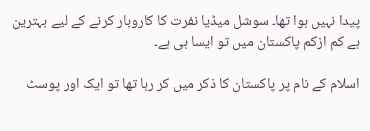پیدا نہیں ہوا تھا۔ سوشل میڈیا نفرت کا کاروبار کرنے کے لیے بہترین ہے کم ازکم پاکستان میں تو ایسا ہی ہے۔

اسلام کے نام پر پاکستان کا ذکر میں کر رہا تھا تو ایک اور پوسٹ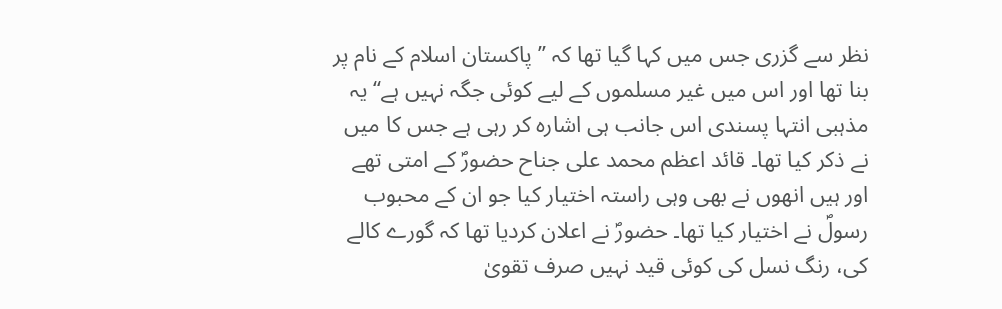نظر سے گزری جس میں کہا گیا تھا کہ ’’پاکستان اسلام کے نام پر بنا تھا اور اس میں غیر مسلموں کے لیے کوئی جگہ نہیں ہے‘‘ یہ مذہبی انتہا پسندی اس جانب ہی اشارہ کر رہی ہے جس کا میں نے ذکر کیا تھا۔ قائد اعظم محمد علی جناح حضورؐ کے امتی تھے اور ہیں انھوں نے بھی وہی راستہ اختیار کیا جو ان کے محبوب رسولؐ نے اختیار کیا تھا۔ حضورؐ نے اعلان کردیا تھا کہ گورے کالے کی، رنگ نسل کی کوئی قید نہیں صرف تقویٰ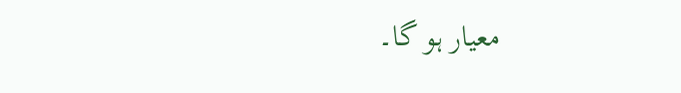معیار ہو گا۔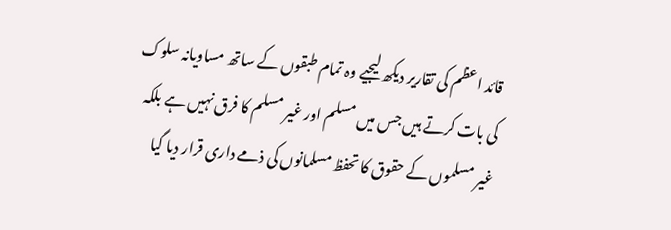قائد اعظم کی تقاریر دیکھ لیجیے وہ تمام طبقوں کے ساتھ مساویانہ سلوک کی بات کرتے ہیں جس میں مسلم اور غیر مسلم کا فرق نہیں ہے بلکہ غیر مسلموں کے حقوق کا تحفظ مسلمانوں کی ذمے داری قرار دیا گیا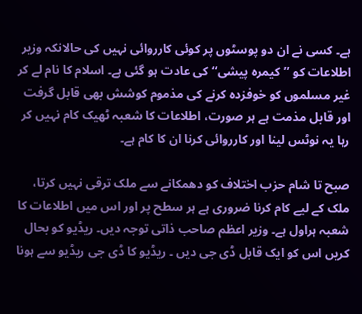ہے۔ کسی نے ان دو پوسٹوں پر کوئی کارروائی نہیں کی حالانکہ وزیر اطلاعات کو ’’کیمرہ پیشی‘‘ کی عادت ہو گئی ہے۔ اسلام کا نام لے کر غیر مسلموں کو خوفزدہ کرنے کی مذموم کوشش بھی قابل گرفت اور قابل مذمت ہے ہر صورت، اطلاعات کا شعبہ ٹھیک کام نہیں کر رہا یہ نوٹس لینا اور کارروائی کرنا ان کا کام ہے۔

صبح تا شام حزب اختلاف کو دھمکانے سے ملک ترقی نہیں کرتا، ملک کے لیے کام کرنا ضروری ہے ہر سطح پر اور اس میں اطلاعات کا شعبہ ہراول ہے۔ وزیر اعظم صاحب ذاتی توجہ دیں۔ ریڈیو کو بحال کریں اس کو ایک قابل ڈی جی دیں ۔ ریڈیو کا ڈی جی ریڈیو سے ہونا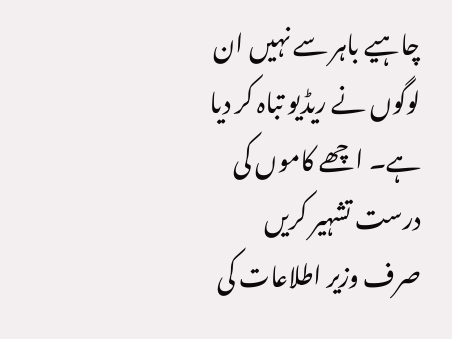چاہیے باہر سے نہیں ان لوگوں نے ریڈیو تباہ کر دیا ہے۔ اچھے کاموں کی درست تشہیر کریں صرف وزیر اطلاعات کی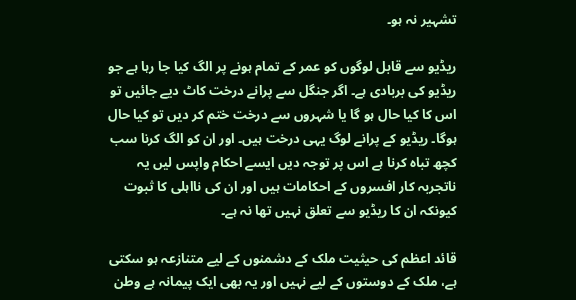تشہیر نہ ہو۔

ریڈیو سے قابل لوگوں کو عمر کے تمام ہونے پر الگ کیا جا رہا ہے جو ریڈیو کی بربادی ہے۔ اگر جنگل سے پرانے درخت کاٹ دیے جائیں تو اس کا کیا حال ہو گا یا شہروں سے درخت ختم کر دیں تو کیا حال ہوگا۔ ریڈیو کے پرانے لوگ یہی درخت ہیں۔ اور ان کو الگ کرنا سب کچھ تباہ کرنا ہے اس پر توجہ دیں ایسے احکام واپس لیں یہ ناتجربہ کار افسروں کے احکامات ہیں اور ان کی نااہلی کا ثبوت کیونکہ ان کا ریڈیو سے تعلق نہیں تھا نہ ہے۔

قائد اعظم کی حیثیت ملک کے دشمنوں کے لیے متنازعہ ہو سکتی ہے، ملک کے دوستوں کے لیے نہیں اور یہ بھی ایک پیمانہ ہے وطن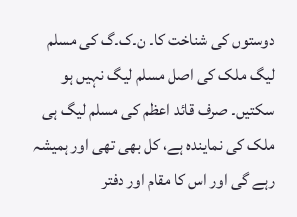دوستوں کی شناخت کا۔ ن۔ک۔گ کی مسلم لیگ ملک کی اصل مسلم لیگ نہیں ہو سکتیں۔ صرف قائد اعظم کی مسلم لیگ ہی ملک کی نمایندہ ہے، کل بھی تھی اور ہمیشہ رہے گی اور اس کا مقام اور دفتر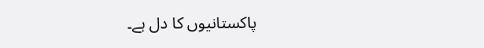پاکستانیوں کا دل ہے۔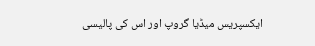ایکسپریس میڈیا گروپ اور اس کی پالیسی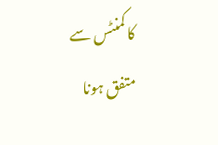کا کمنٹس سے متفق ہونا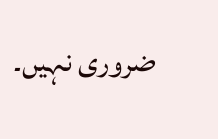ضروری نہیں۔